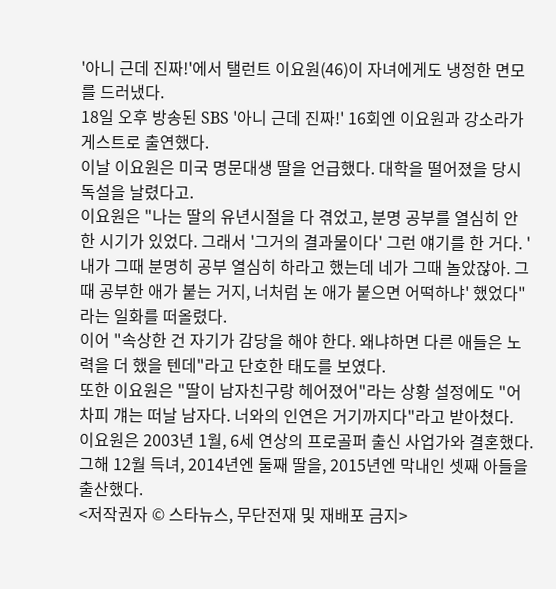'아니 근데 진짜!'에서 탤런트 이요원(46)이 자녀에게도 냉정한 면모를 드러냈다.
18일 오후 방송된 SBS '아니 근데 진짜!' 16회엔 이요원과 강소라가 게스트로 출연했다.
이날 이요원은 미국 명문대생 딸을 언급했다. 대학을 떨어졌을 당시 독설을 날렸다고.
이요원은 "나는 딸의 유년시절을 다 겪었고, 분명 공부를 열심히 안 한 시기가 있었다. 그래서 '그거의 결과물이다' 그런 얘기를 한 거다. '내가 그때 분명히 공부 열심히 하라고 했는데 네가 그때 놀았잖아. 그때 공부한 애가 붙는 거지, 너처럼 논 애가 붙으면 어떡하냐' 했었다"라는 일화를 떠올렸다.
이어 "속상한 건 자기가 감당을 해야 한다. 왜냐하면 다른 애들은 노력을 더 했을 텐데"라고 단호한 태도를 보였다.
또한 이요원은 "딸이 남자친구랑 헤어졌어"라는 상황 설정에도 "어차피 걔는 떠날 남자다. 너와의 인연은 거기까지다"라고 받아쳤다.
이요원은 2003년 1월, 6세 연상의 프로골퍼 출신 사업가와 결혼했다. 그해 12월 득녀, 2014년엔 둘째 딸을, 2015년엔 막내인 셋째 아들을 출산했다.
<저작권자 © 스타뉴스, 무단전재 및 재배포 금지>